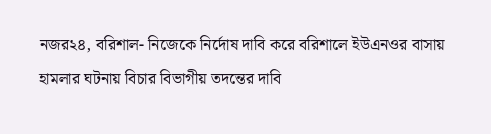নজর২৪, বরিশাল- নিজেকে নির্দোষ দাবি করে বরিশালে ইউএনওর বাসায় হামলার ঘটনায় বিচার বিভাগীয় তদন্তের দাবি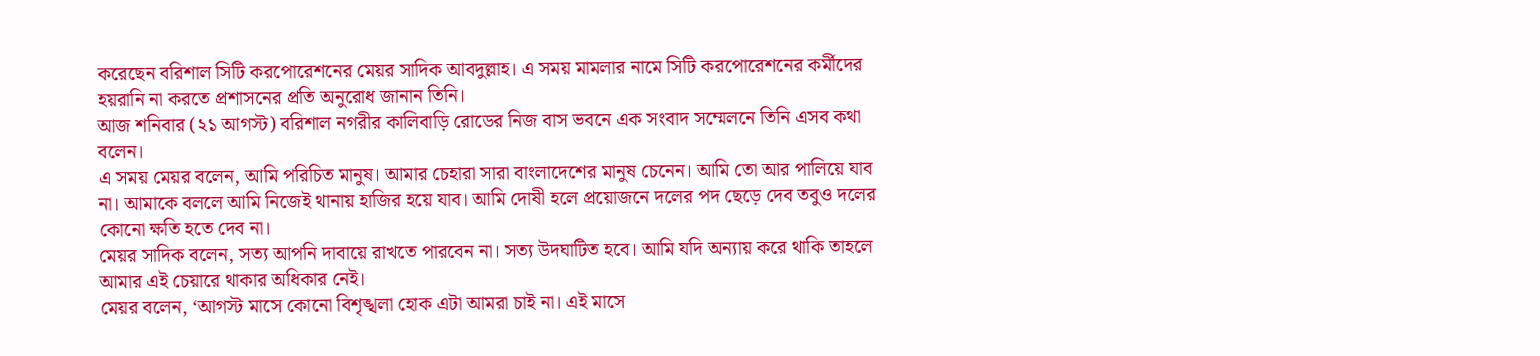করেছেন বরিশাল সিটি করপোরেশনের মেয়র সাদিক আবদুল্লাহ। এ সময় মামলার নামে সিটি করপোরেশনের কর্মীদের হয়রানি না করতে প্রশাসনের প্রতি অনুরোধ জানান তিনি।
আজ শনিবার (২১ আগস্ট) বরিশাল নগরীর কালিবাড়ি রোডের নিজ বাস ভবনে এক সংবাদ সম্মেলনে তিনি এসব কথা বলেন।
এ সময় মেয়র বলেন, আমি পরিচিত মানুষ। আমার চেহারা সারা বাংলাদেশের মানুষ চেনেন। আমি তো আর পালিয়ে যাব না। আমাকে বললে আমি নিজেই থানায় হাজির হয়ে যাব। আমি দোষী হলে প্রয়োজনে দলের পদ ছেড়ে দেব তবুও দলের কোনো ক্ষতি হতে দেব না।
মেয়র সাদিক বলেন, সত্য আপনি দাবায়ে রাখতে পারবেন না। সত্য উদঘাটিত হবে। আমি যদি অন্যায় করে থাকি তাহলে আমার এই চেয়ারে থাকার অধিকার নেই।
মেয়র বলেন, ‘আগস্ট মাসে কোনো বিশৃঙ্খলা হোক এটা আমরা চাই না। এই মাসে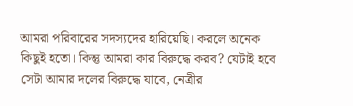আমরা পরিবারের সদস্যদের হারিয়েছি। করলে অনেক কিছুই হতো। কিন্তু আমরা কার বিরুদ্ধে করব? যেটাই হবে সেটা আমার দলের বিরুদ্ধে যাবে, নেত্রীর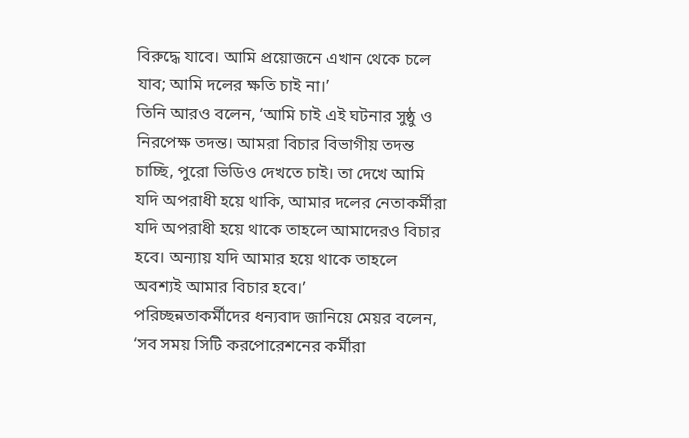বিরুদ্ধে যাবে। আমি প্রয়োজনে এখান থেকে চলে যাব; আমি দলের ক্ষতি চাই না।’
তিনি আরও বলেন, ‘আমি চাই এই ঘটনার সুষ্ঠু ও নিরপেক্ষ তদন্ত। আমরা বিচার বিভাগীয় তদন্ত চাচ্ছি, পুরো ভিডিও দেখতে চাই। তা দেখে আমি যদি অপরাধী হয়ে থাকি, আমার দলের নেতাকর্মীরা যদি অপরাধী হয়ে থাকে তাহলে আমাদেরও বিচার হবে। অন্যায় যদি আমার হয়ে থাকে তাহলে অবশ্যই আমার বিচার হবে।’
পরিচ্ছন্নতাকর্মীদের ধন্যবাদ জানিয়ে মেয়র বলেন, ‘সব সময় সিটি করপোরেশনের কর্মীরা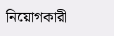নিয়োগকারী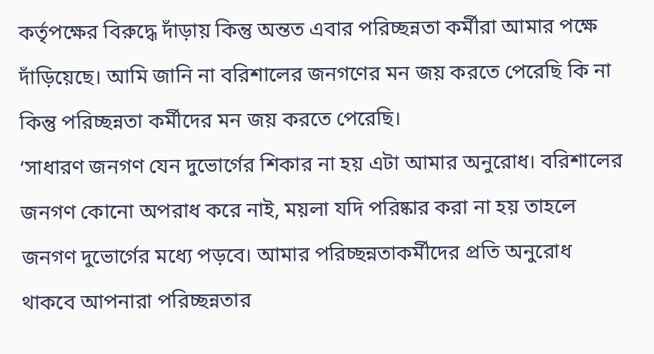কর্তৃপক্ষের বিরুদ্ধে দাঁড়ায় কিন্তু অন্তত এবার পরিচ্ছন্নতা কর্মীরা আমার পক্ষে দাঁড়িয়েছে। আমি জানি না বরিশালের জনগণের মন জয় করতে পেরেছি কি না কিন্তু পরিচ্ছন্নতা কর্মীদের মন জয় করতে পেরেছি।
‘সাধারণ জনগণ যেন দুভোর্গের শিকার না হয় এটা আমার অনুরোধ। বরিশালের জনগণ কোনো অপরাধ করে নাই, ময়লা যদি পরিষ্কার করা না হয় তাহলে জনগণ দুভোর্গের মধ্যে পড়বে। আমার পরিচ্ছন্নতাকর্মীদের প্রতি অনুরোধ থাকবে আপনারা পরিচ্ছন্নতার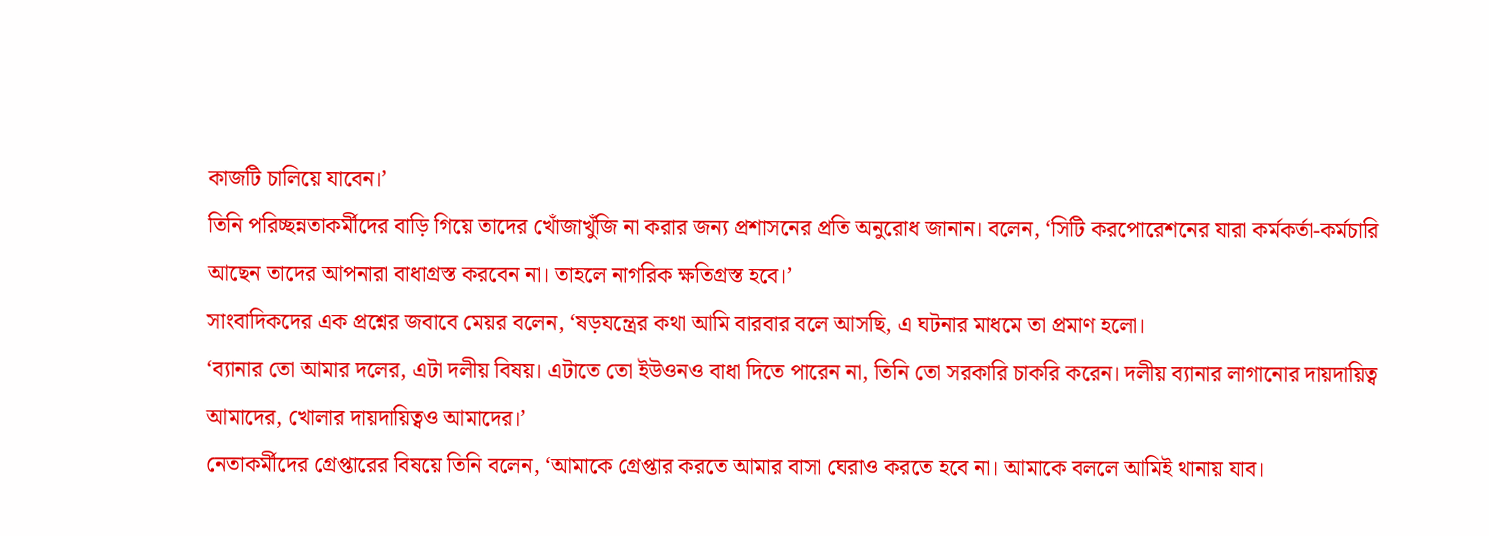কাজটি চালিয়ে যাবেন।’
তিনি পরিচ্ছন্নতাকর্মীদের বাড়ি গিয়ে তাদের খোঁজাখুঁজি না করার জন্য প্রশাসনের প্রতি অনুরোধ জানান। বলেন, ‘সিটি করপোরেশনের যারা কর্মকর্তা-কর্মচারি আছেন তাদের আপনারা বাধাগ্রস্ত করবেন না। তাহলে নাগরিক ক্ষতিগ্রস্ত হবে।’
সাংবাদিকদের এক প্রশ্নের জবাবে মেয়র বলেন, ‘ষড়যন্ত্রের কথা আমি বারবার বলে আসছি, এ ঘটনার মাধমে তা প্রমাণ হলো।
‘ব্যানার তো আমার দলের, এটা দলীয় বিষয়। এটাতে তো ইউওনও বাধা দিতে পারেন না, তিনি তো সরকারি চাকরি করেন। দলীয় ব্যানার লাগানোর দায়দায়িত্ব আমাদের, খোলার দায়দায়িত্বও আমাদের।’
নেতাকর্মীদের গ্রেপ্তারের বিষয়ে তিনি বলেন, ‘আমাকে গ্রেপ্তার করতে আমার বাসা ঘেরাও করতে হবে না। আমাকে বললে আমিই থানায় যাব।